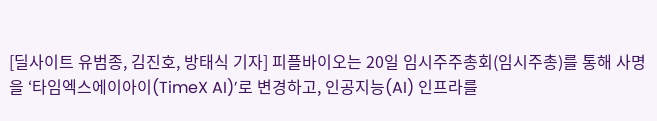[딜사이트 유범종, 김진호, 방태식 기자] 피플바이오는 20일 임시주주총회(임시주총)를 통해 사명을 ‘타임엑스에이아이(TimeX AI)’로 변경하고, 인공지능(AI) 인프라를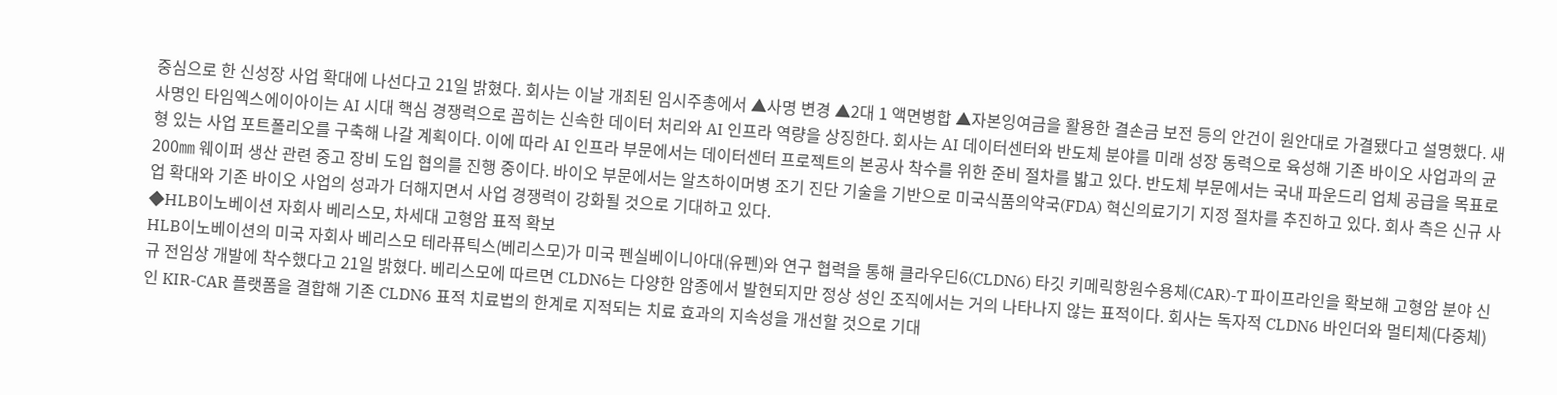중심으로 한 신성장 사업 확대에 나선다고 21일 밝혔다. 회사는 이날 개최된 임시주총에서 ▲사명 변경 ▲2대 1 액면병합 ▲자본잉여금을 활용한 결손금 보전 등의 안건이 원안대로 가결됐다고 설명했다. 새 사명인 타임엑스에이아이는 AI 시대 핵심 경쟁력으로 꼽히는 신속한 데이터 처리와 AI 인프라 역량을 상징한다. 회사는 AI 데이터센터와 반도체 분야를 미래 성장 동력으로 육성해 기존 바이오 사업과의 균형 있는 사업 포트폴리오를 구축해 나갈 계획이다. 이에 따라 AI 인프라 부문에서는 데이터센터 프로젝트의 본공사 착수를 위한 준비 절차를 밟고 있다. 반도체 부문에서는 국내 파운드리 업체 공급을 목표로 200㎜ 웨이퍼 생산 관련 중고 장비 도입 협의를 진행 중이다. 바이오 부문에서는 알츠하이머병 조기 진단 기술을 기반으로 미국식품의약국(FDA) 혁신의료기기 지정 절차를 추진하고 있다. 회사 측은 신규 사업 확대와 기존 바이오 사업의 성과가 더해지면서 사업 경쟁력이 강화될 것으로 기대하고 있다.
◆HLB이노베이션 자회사 베리스모, 차세대 고형암 표적 확보
HLB이노베이션의 미국 자회사 베리스모 테라퓨틱스(베리스모)가 미국 펜실베이니아대(유펜)와 연구 협력을 통해 클라우딘6(CLDN6) 타깃 키메릭항원수용체(CAR)-T 파이프라인을 확보해 고형암 분야 신규 전임상 개발에 착수했다고 21일 밝혔다. 베리스모에 따르면 CLDN6는 다양한 암종에서 발현되지만 정상 성인 조직에서는 거의 나타나지 않는 표적이다. 회사는 독자적 CLDN6 바인더와 멀티체(다중체)인 KIR-CAR 플랫폼을 결합해 기존 CLDN6 표적 치료법의 한계로 지적되는 치료 효과의 지속성을 개선할 것으로 기대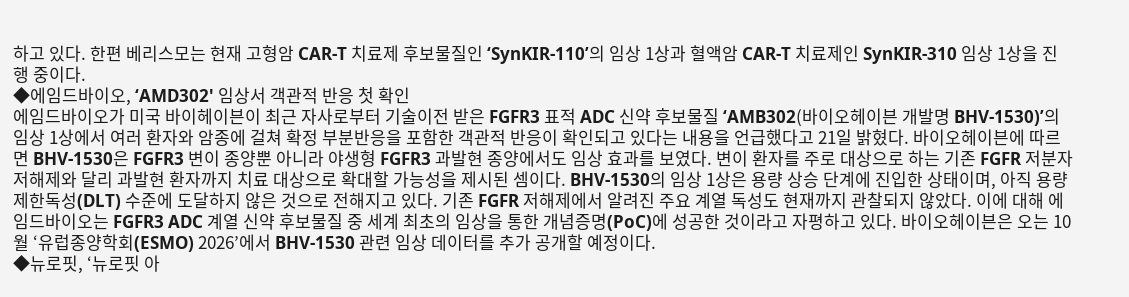하고 있다. 한편 베리스모는 현재 고형암 CAR-T 치료제 후보물질인 ‘SynKIR-110’의 임상 1상과 혈액암 CAR-T 치료제인 SynKIR-310 임상 1상을 진행 중이다.
◆에임드바이오, ‘AMD302' 임상서 객관적 반응 첫 확인
에임드바이오가 미국 바이헤이븐이 최근 자사로부터 기술이전 받은 FGFR3 표적 ADC 신약 후보물질 ‘AMB302(바이오헤이븐 개발명 BHV-1530)’의 임상 1상에서 여러 환자와 암종에 걸쳐 확정 부분반응을 포함한 객관적 반응이 확인되고 있다는 내용을 언급했다고 21일 밝혔다. 바이오헤이븐에 따르면 BHV-1530은 FGFR3 변이 종양뿐 아니라 야생형 FGFR3 과발현 종양에서도 임상 효과를 보였다. 변이 환자를 주로 대상으로 하는 기존 FGFR 저분자 저해제와 달리 과발현 환자까지 치료 대상으로 확대할 가능성을 제시된 셈이다. BHV-1530의 임상 1상은 용량 상승 단계에 진입한 상태이며, 아직 용량제한독성(DLT) 수준에 도달하지 않은 것으로 전해지고 있다. 기존 FGFR 저해제에서 알려진 주요 계열 독성도 현재까지 관찰되지 않았다. 이에 대해 에임드바이오는 FGFR3 ADC 계열 신약 후보물질 중 세계 최초의 임상을 통한 개념증명(PoC)에 성공한 것이라고 자평하고 있다. 바이오헤이븐은 오는 10월 ‘유럽종양학회(ESMO) 2026’에서 BHV-1530 관련 임상 데이터를 추가 공개할 예정이다.
◆뉴로핏, ‘뉴로핏 아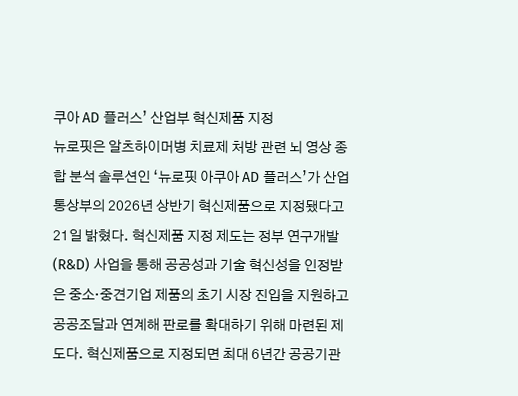쿠아 AD 플러스’ 산업부 혁신제품 지정
뉴로핏은 알츠하이머병 치료제 처방 관련 뇌 영상 종합 분석 솔루션인 ‘뉴로핏 아쿠아 AD 플러스’가 산업통상부의 2026년 상반기 혁신제품으로 지정됐다고 21일 밝혔다. 혁신제품 지정 제도는 정부 연구개발(R&D) 사업을 통해 공공성과 기술 혁신성을 인정받은 중소·중견기업 제품의 초기 시장 진입을 지원하고 공공조달과 연계해 판로를 확대하기 위해 마련된 제도다. 혁신제품으로 지정되면 최대 6년간 공공기관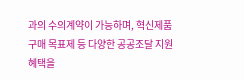과의 수의계약이 가능하며, 혁신제품 구매 목표제 등 다양한 공공조달 지원 혜택을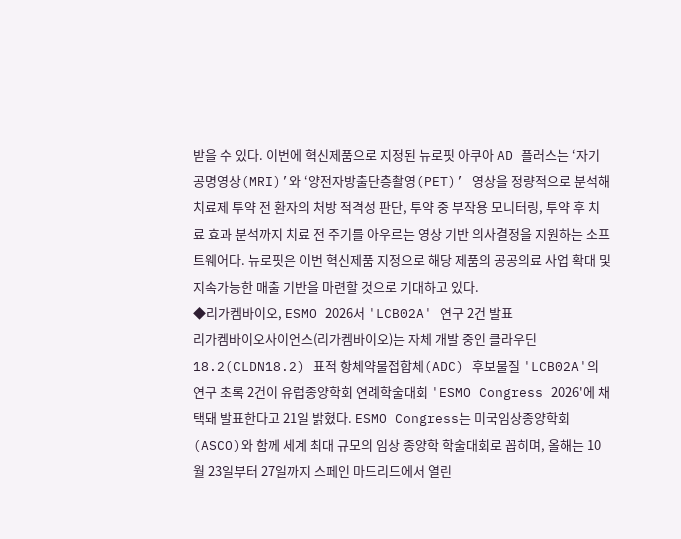받을 수 있다. 이번에 혁신제품으로 지정된 뉴로핏 아쿠아 AD 플러스는 ‘자기공명영상(MRI)’와 ‘양전자방출단층촬영(PET)’ 영상을 정량적으로 분석해 치료제 투약 전 환자의 처방 적격성 판단, 투약 중 부작용 모니터링, 투약 후 치료 효과 분석까지 치료 전 주기를 아우르는 영상 기반 의사결정을 지원하는 소프트웨어다. 뉴로핏은 이번 혁신제품 지정으로 해당 제품의 공공의료 사업 확대 및 지속가능한 매출 기반을 마련할 것으로 기대하고 있다.
◆리가켐바이오, ESMO 2026서 'LCB02A' 연구 2건 발표
리가켐바이오사이언스(리가켐바이오)는 자체 개발 중인 클라우딘18.2(CLDN18.2) 표적 항체약물접합체(ADC) 후보물질 'LCB02A'의 연구 초록 2건이 유럽종양학회 연례학술대회 'ESMO Congress 2026'에 채택돼 발표한다고 21일 밝혔다. ESMO Congress는 미국임상종양학회(ASCO)와 함께 세계 최대 규모의 임상 종양학 학술대회로 꼽히며, 올해는 10월 23일부터 27일까지 스페인 마드리드에서 열린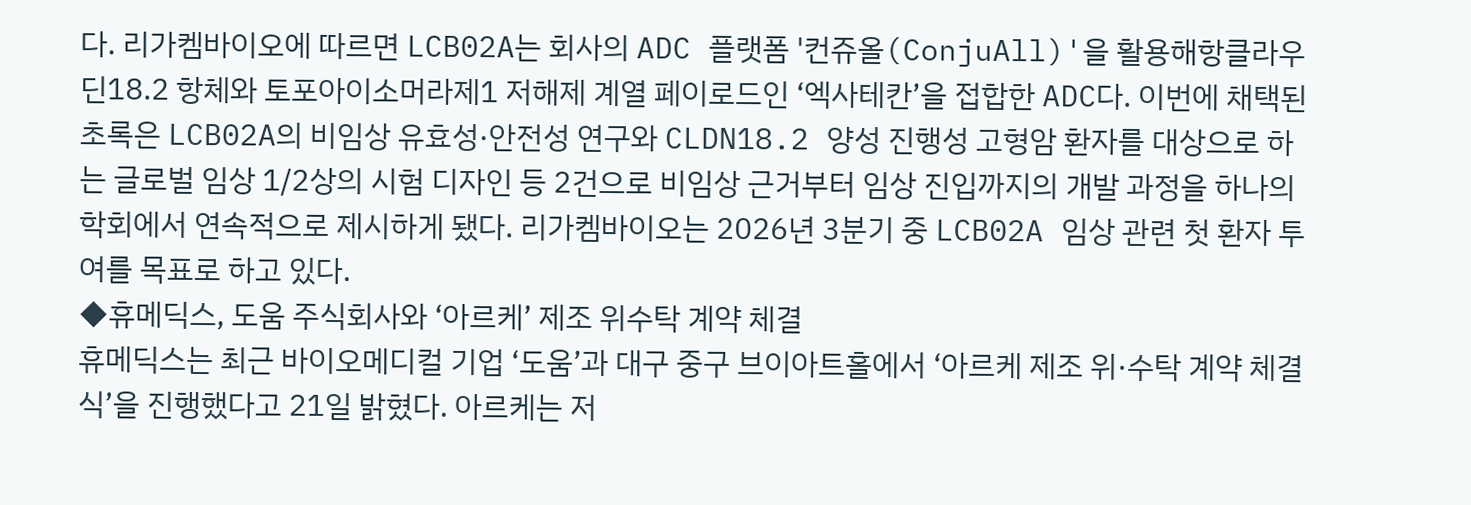다. 리가켐바이오에 따르면 LCB02A는 회사의 ADC 플랫폼 '컨쥬올(ConjuAll)'을 활용해항클라우딘18.2 항체와 토포아이소머라제1 저해제 계열 페이로드인 ‘엑사테칸’을 접합한 ADC다. 이번에 채택된 초록은 LCB02A의 비임상 유효성·안전성 연구와 CLDN18.2 양성 진행성 고형암 환자를 대상으로 하는 글로벌 임상 1/2상의 시험 디자인 등 2건으로 비임상 근거부터 임상 진입까지의 개발 과정을 하나의 학회에서 연속적으로 제시하게 됐다. 리가켐바이오는 2026년 3분기 중 LCB02A 임상 관련 첫 환자 투여를 목표로 하고 있다.
◆휴메딕스, 도움 주식회사와 ‘아르케’ 제조 위수탁 계약 체결
휴메딕스는 최근 바이오메디컬 기업 ‘도움’과 대구 중구 브이아트홀에서 ‘아르케 제조 위·수탁 계약 체결식’을 진행했다고 21일 밝혔다. 아르케는 저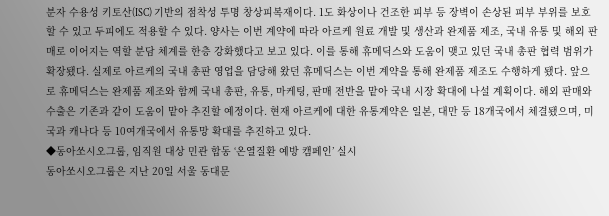분자 수용성 키토산(ISC) 기반의 점착성 투명 창상피복재이다. 1도 화상이나 건조한 피부 등 장벽이 손상된 피부 부위를 보호할 수 있고 두피에도 적용할 수 있다. 양사는 이번 계약에 따라 아르케 원료 개발 및 생산과 완제품 제조, 국내 유통 및 해외 판매로 이어지는 역할 분담 체계를 한층 강화했다고 보고 있다. 이를 통해 휴메딕스와 도움이 맺고 있던 국내 총판 협력 범위가 확장됐다. 실제로 아르케의 국내 총판 영업을 담당해 왔던 휴메딕스는 이번 계약을 통해 완제품 제조도 수행하게 됐다. 앞으로 휴메딕스는 완제품 제조와 함께 국내 총판, 유통, 마케팅, 판매 전반을 맡아 국내 시장 확대에 나설 계획이다. 해외 판매와 수출은 기존과 같이 도움이 맡아 추진할 예정이다. 현재 아르케에 대한 유통계약은 일본, 대만 등 18개국에서 체결됐으며, 미국과 캐나다 등 10여개국에서 유통망 확대를 추진하고 있다.
◆동아쏘시오그룹, 임직원 대상 민관 합동 ‘온열질환 예방 캠페인’ 실시
동아쏘시오그룹은 지난 20일 서울 동대문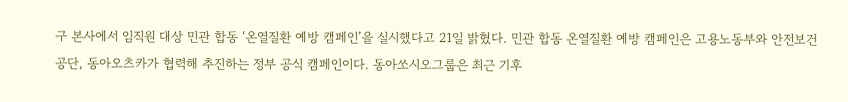구 본사에서 임직원 대상 민관 합동 ‘온열질환 예방 캠페인’을 실시했다고 21일 밝혔다. 민관 합동 온열질환 예방 캠페인은 고용노동부와 안전보건공단, 동아오츠카가 협력해 추진하는 정부 공식 캠페인이다. 동아쏘시오그룹은 최근 기후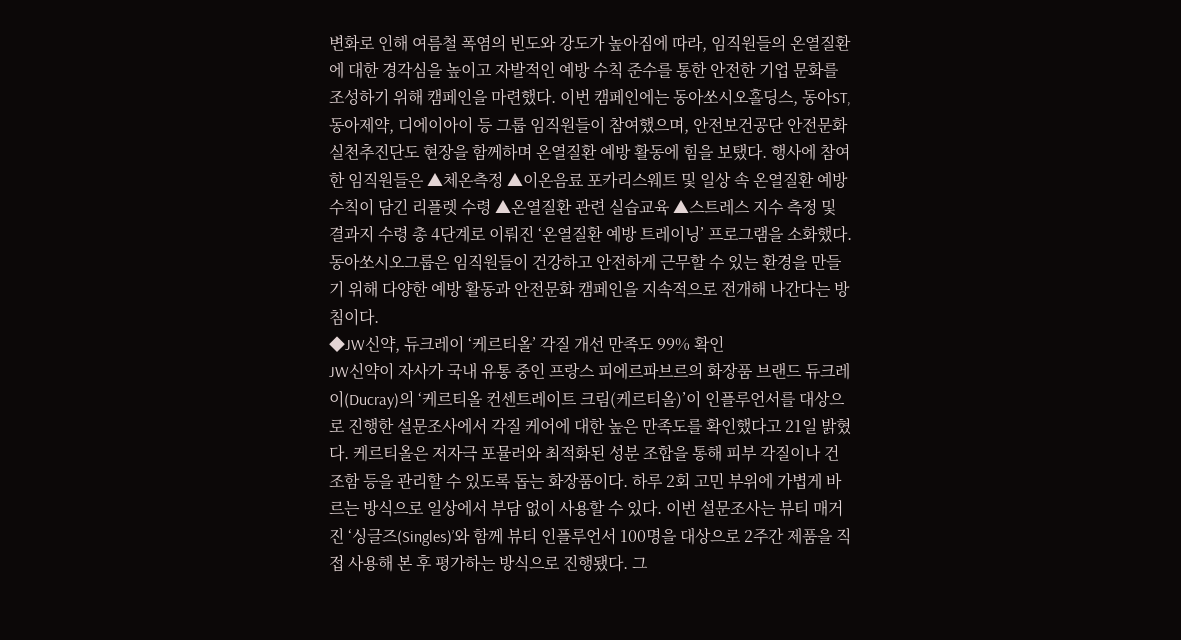변화로 인해 여름철 폭염의 빈도와 강도가 높아짐에 따라, 임직원들의 온열질환에 대한 경각심을 높이고 자발적인 예방 수칙 준수를 통한 안전한 기업 문화를 조성하기 위해 캠페인을 마련했다. 이번 캠페인에는 동아쏘시오홀딩스, 동아ST, 동아제약, 디에이아이 등 그룹 임직원들이 참여했으며, 안전보건공단 안전문화실천추진단도 현장을 함께하며 온열질환 예방 활동에 힘을 보탰다. 행사에 참여한 임직원들은 ▲체온측정 ▲이온음료 포카리스웨트 및 일상 속 온열질환 예방 수칙이 담긴 리플렛 수령 ▲온열질환 관련 실습교육 ▲스트레스 지수 측정 및 결과지 수령 총 4단계로 이뤄진 ‘온열질환 예방 트레이닝’ 프로그램을 소화했다. 동아쏘시오그룹은 임직원들이 건강하고 안전하게 근무할 수 있는 환경을 만들기 위해 다양한 예방 활동과 안전문화 캠페인을 지속적으로 전개해 나간다는 방침이다.
◆JW신약, 듀크레이 ‘케르티올’ 각질 개선 만족도 99% 확인
JW신약이 자사가 국내 유통 중인 프랑스 피에르파브르의 화장품 브랜드 듀크레이(Ducray)의 ‘케르티올 컨센트레이트 크림(케르티올)’이 인플루언서를 대상으로 진행한 설문조사에서 각질 케어에 대한 높은 만족도를 확인했다고 21일 밝혔다. 케르티올은 저자극 포뮬러와 최적화된 성분 조합을 통해 피부 각질이나 건조함 등을 관리할 수 있도록 돕는 화장품이다. 하루 2회 고민 부위에 가볍게 바르는 방식으로 일상에서 부담 없이 사용할 수 있다. 이번 설문조사는 뷰티 매거진 ‘싱글즈(Singles)’와 함께 뷰티 인플루언서 100명을 대상으로 2주간 제품을 직접 사용해 본 후 평가하는 방식으로 진행됐다. 그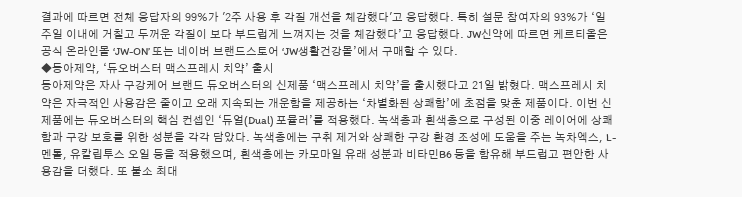결과에 따르면 전체 응답자의 99%가 '2주 사용 후 각질 개선을 체감했다'고 응답했다. 특히 설문 참여자의 93%가 ‘일주일 이내에 거칠고 두꺼운 각질이 보다 부드럽게 느껴지는 것을 체감했다’고 응답했다. JW신약에 따르면 케르티올은 공식 온라인몰 ‘JW-ON’ 또는 네이버 브랜드스토어 ‘JW생활건강몰’에서 구매할 수 있다.
◆동아제약, ‘듀오버스터 맥스프레시 치약’ 출시
동아제약은 자사 구강케어 브랜드 듀오버스터의 신제품 ‘맥스프레시 치약’을 출시했다고 21일 밝혔다. 맥스프레시 치약은 자극적인 사용감은 줄이고 오래 지속되는 개운함을 제공하는 ‘차별화된 상쾌함’에 초점을 맞춘 제품이다. 이번 신제품에는 듀오버스터의 핵심 컨셉인 ‘듀얼(Dual) 포뮬러’를 적용했다. 녹색층과 흰색층으로 구성된 이중 레이어에 상쾌함과 구강 보호를 위한 성분을 각각 담았다. 녹색층에는 구취 제거와 상쾌한 구강 환경 조성에 도움을 주는 녹차엑스, L-멘톨, 유칼립투스 오일 등을 적용했으며, 흰색층에는 카모마일 유래 성분과 비타민B6 등을 함유해 부드럽고 편안한 사용감을 더했다. 또 불소 최대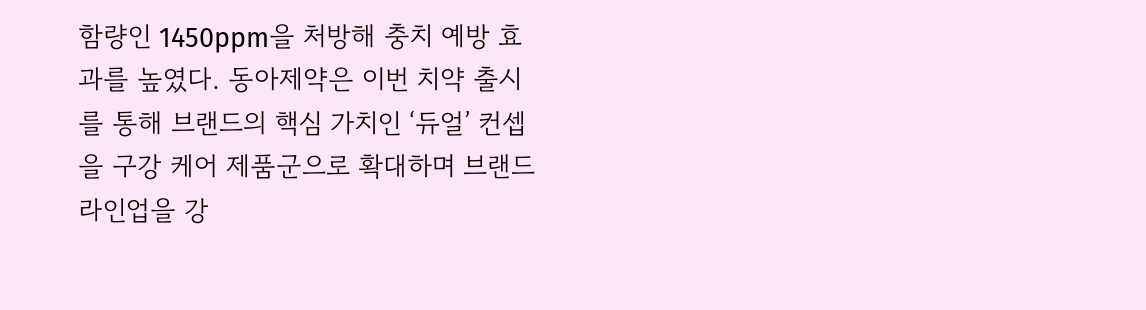함량인 1450ppm을 처방해 충치 예방 효과를 높였다. 동아제약은 이번 치약 출시를 통해 브랜드의 핵심 가치인 ‘듀얼’ 컨셉을 구강 케어 제품군으로 확대하며 브랜드 라인업을 강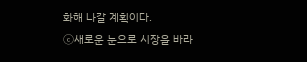화해 나갈 계획이다.
ⓒ새로운 눈으로 시장을 바라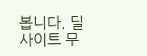봅니다. 딜사이트 무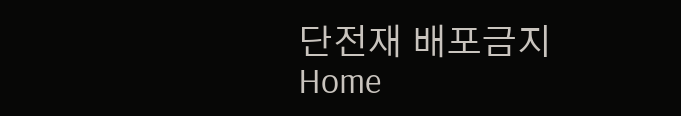단전재 배포금지
Home